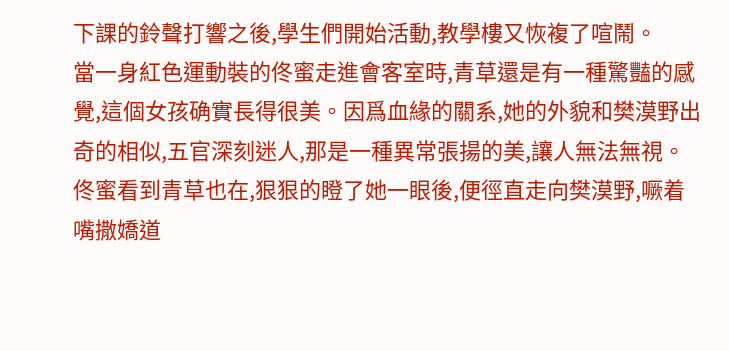下課的鈴聲打響之後,學生們開始活動,教學樓又恢複了喧鬧。
當一身紅色運動裝的佟蜜走進會客室時,青草還是有一種驚豔的感覺,這個女孩确實長得很美。因爲血緣的關系,她的外貌和樊漠野出奇的相似,五官深刻迷人,那是一種異常張揚的美,讓人無法無視。
佟蜜看到青草也在,狠狠的瞪了她一眼後,便徑直走向樊漠野,噘着嘴撒嬌道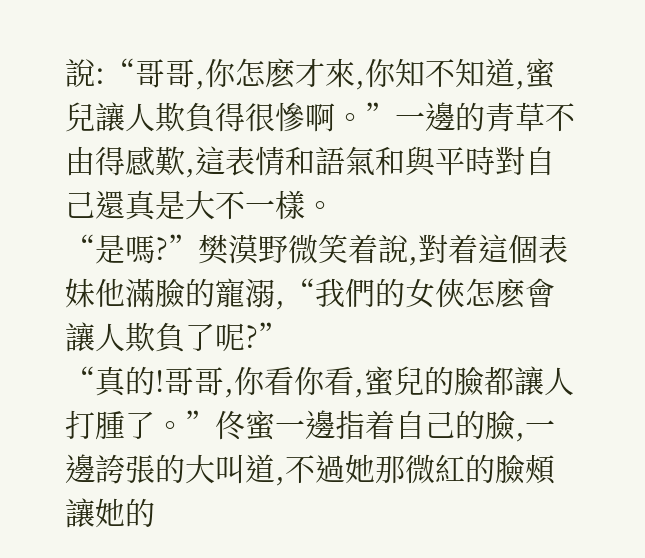說:“哥哥,你怎麽才來,你知不知道,蜜兒讓人欺負得很慘啊。”一邊的青草不由得感歎,這表情和語氣和與平時對自己還真是大不一樣。
“是嗎?”樊漠野微笑着說,對着這個表妹他滿臉的寵溺,“我們的女俠怎麽會讓人欺負了呢?”
“真的!哥哥,你看你看,蜜兒的臉都讓人打腫了。”佟蜜一邊指着自己的臉,一邊誇張的大叫道,不過她那微紅的臉頰讓她的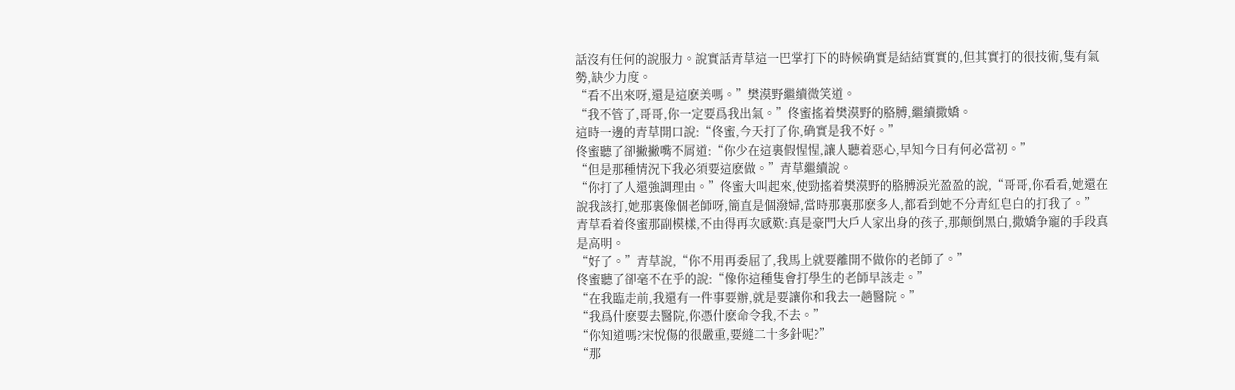話沒有任何的說服力。說實話青草這一巴掌打下的時候确實是結結實實的,但其實打的很技術,隻有氣勢,缺少力度。
“看不出來呀,還是這麽美嗎。”樊漠野繼續微笑道。
“我不管了,哥哥,你一定要爲我出氣。”佟蜜搖着樊漠野的胳膊,繼續撒嬌。
這時一邊的青草開口說:“佟蜜,今天打了你,确實是我不好。”
佟蜜聽了卻撇撇嘴不屑道:“你少在這裏假惺惺,讓人聽着惡心,早知今日有何必當初。”
“但是那種情況下我必須要這麽做。”青草繼續說。
“你打了人還強調理由。”佟蜜大叫起來,使勁搖着樊漠野的胳膊淚光盈盈的說,“哥哥,你看看,她還在說我該打,她那裏像個老師呀,簡直是個潑婦,當時那裏那麽多人,都看到她不分青紅皂白的打我了。”
青草看着佟蜜那副模樣,不由得再次感歎:真是豪門大戶人家出身的孩子,那颠倒黑白,撒嬌争寵的手段真是高明。
“好了。”青草說,“你不用再委屈了,我馬上就要離開不做你的老師了。”
佟蜜聽了卻毫不在乎的說:“像你這種隻會打學生的老師早該走。”
“在我臨走前,我還有一件事要辦,就是要讓你和我去一趟醫院。”
“我爲什麽要去醫院,你憑什麽命令我,不去。”
“你知道嗎?宋悅傷的很嚴重,要縫二十多針呢?”
“那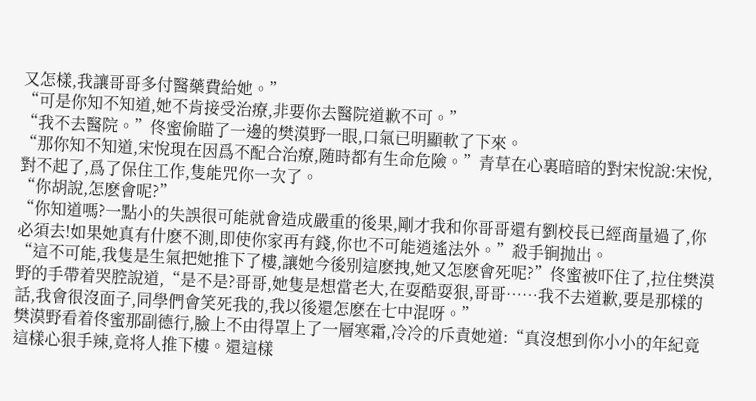又怎樣,我讓哥哥多付醫藥費給她。”
“可是你知不知道,她不肯接受治療,非要你去醫院道歉不可。”
“我不去醫院。”佟蜜偷瞄了一邊的樊漠野一眼,口氣已明顯軟了下來。
“那你知不知道,宋悅現在因爲不配合治療,随時都有生命危險。”青草在心裏暗暗的對宋悅說:宋悅,對不起了,爲了保住工作,隻能咒你一次了。
“你胡說,怎麽會呢?”
“你知道嗎?一點小的失誤很可能就會造成嚴重的後果,剛才我和你哥哥還有劉校長已經商量過了,你必須去!如果她真有什麽不測,即使你家再有錢,你也不可能逍遙法外。”殺手锏抛出。
“這不可能,我隻是生氣把她推下了樓,讓她今後别這麽拽,她又怎麽會死呢?”佟蜜被吓住了,拉住樊漠野的手帶着哭腔說道,“是不是?哥哥,她隻是想當老大,在耍酷耍狠,哥哥……我不去道歉,要是那樣的話,我會很沒面子,同學們會笑死我的,我以後還怎麽在七中混呀。”
樊漠野看着佟蜜那副德行,臉上不由得罩上了一層寒霜,冷冷的斥責她道:“真沒想到你小小的年紀竟這樣心狠手辣,竟将人推下樓。還這樣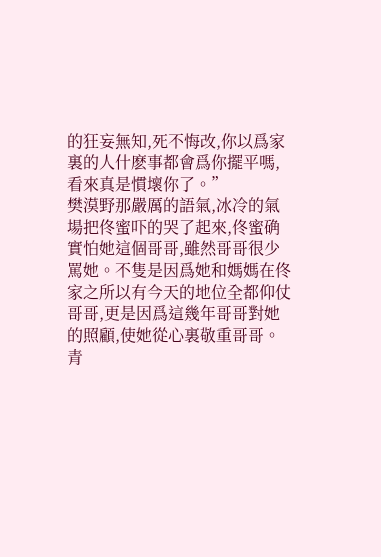的狂妄無知,死不悔改,你以爲家裏的人什麽事都會爲你擺平嗎,看來真是慣壞你了。”
樊漠野那嚴厲的語氣,冰冷的氣場把佟蜜吓的哭了起來,佟蜜确實怕她這個哥哥,雖然哥哥很少罵她。不隻是因爲她和媽媽在佟家之所以有今天的地位全都仰仗哥哥,更是因爲這幾年哥哥對她的照顧,使她從心裏敬重哥哥。
青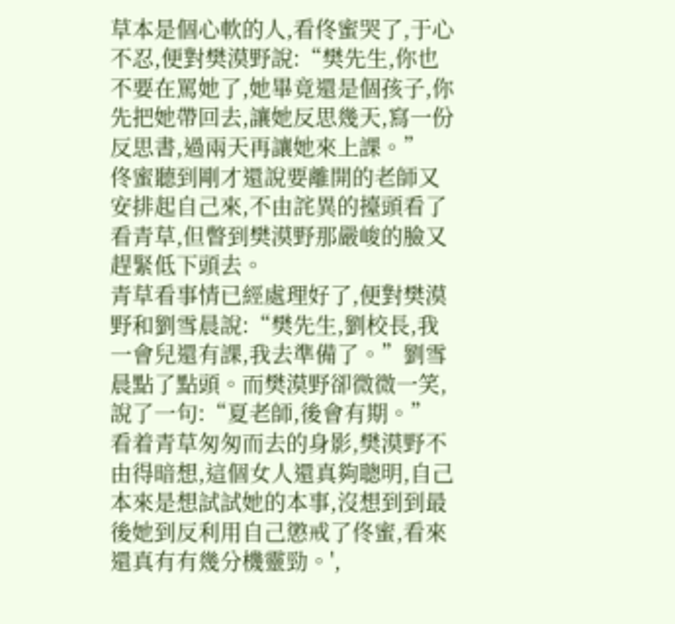草本是個心軟的人,看佟蜜哭了,于心不忍,便對樊漠野說:“樊先生,你也不要在罵她了,她畢竟還是個孩子,你先把她帶回去,讓她反思幾天,寫一份反思書,過兩天再讓她來上課。”
佟蜜聽到剛才還說要離開的老師又安排起自己來,不由詫異的擡頭看了看青草,但瞥到樊漠野那嚴峻的臉又趕緊低下頭去。
青草看事情已經處理好了,便對樊漠野和劉雪晨說:“樊先生,劉校長,我一會兒還有課,我去準備了。”劉雪晨點了點頭。而樊漠野卻微微一笑,說了一句:“夏老師,後會有期。”
看着青草匆匆而去的身影,樊漠野不由得暗想,這個女人還真夠聰明,自己本來是想試試她的本事,沒想到到最後她到反利用自己懲戒了佟蜜,看來還真有有幾分機靈勁。',